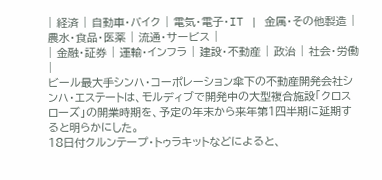| 経済 | 自動車・バイク | 電気・電子・IT | 金属・その他製造 | 農水・食品・医薬 | 流通・サービス |
| 金融・証券 | 運輸・インフラ | 建設・不動産 | 政治 | 社会・労働 |
ビール最大手シンハ・コーポレーション傘下の不動産開発会社シンハ・エステートは、モルディブで開発中の大型複合施設「クロスローズ」の開業時期を、予定の年末から来年第1四半期に延期すると明らかにした。
18日付クルンテープ・トゥラキットなどによると、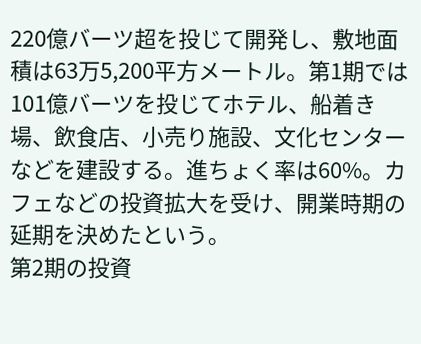220億バーツ超を投じて開発し、敷地面積は63万5,200平方メートル。第1期では101億バーツを投じてホテル、船着き場、飲食店、小売り施設、文化センターなどを建設する。進ちょく率は60%。カフェなどの投資拡大を受け、開業時期の延期を決めたという。
第2期の投資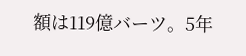額は119億バーツ。5年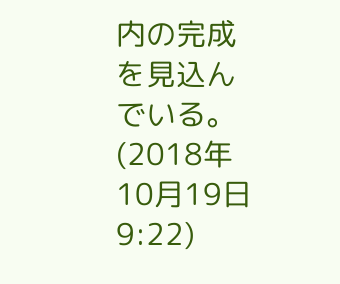内の完成を見込んでいる。
(2018年10月19日 9:22)